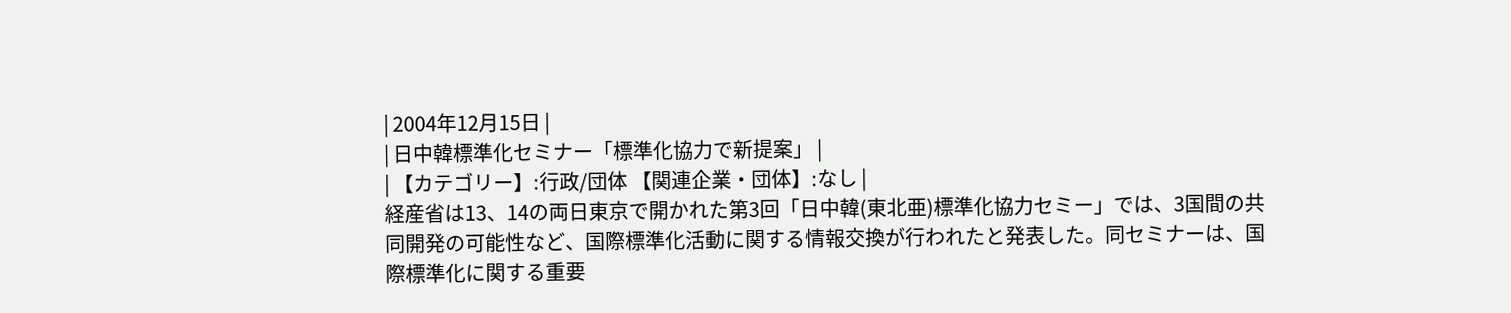| 2004年12月15日 |
| 日中韓標準化セミナー「標準化協力で新提案」 |
| 【カテゴリー】:行政/団体 【関連企業・団体】:なし |
経産省は13、14の両日東京で開かれた第3回「日中韓(東北亜)標準化協力セミー」では、3国間の共同開発の可能性など、国際標準化活動に関する情報交換が行われたと発表した。同セミナーは、国際標準化に関する重要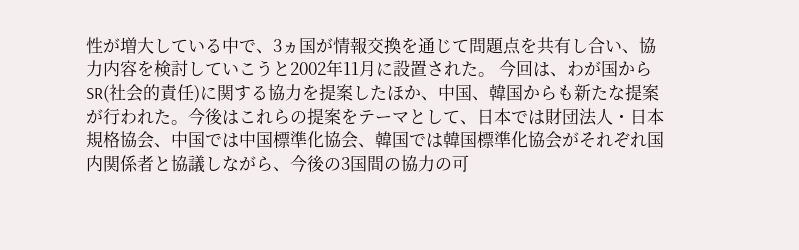性が増大している中で、3ヵ国が情報交換を通じて問題点を共有し合い、協力内容を検討していこうと2002年11月に設置された。 今回は、わが国からSR(社会的責任)に関する協力を提案したほか、中国、韓国からも新たな提案が行われた。今後はこれらの提案をテーマとして、日本では財団法人・日本規格協会、中国では中国標準化協会、韓国では韓国標準化協会がそれぞれ国内関係者と協議しながら、今後の3国間の協力の可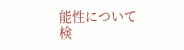能性について検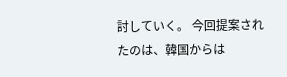討していく。 今回提案されたのは、韓国からは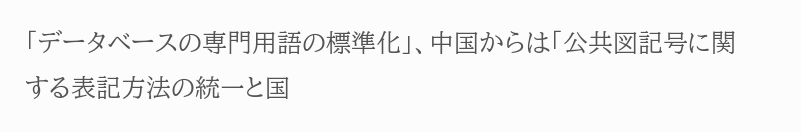「データベースの専門用語の標準化」、中国からは「公共図記号に関する表記方法の統一と国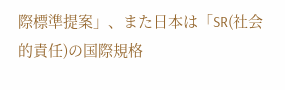際標準提案」、また日本は「SR(社会的責任)の国際規格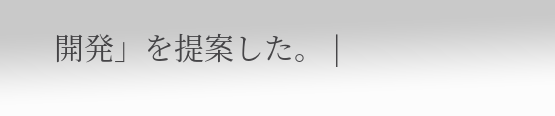開発」を提案した。 |